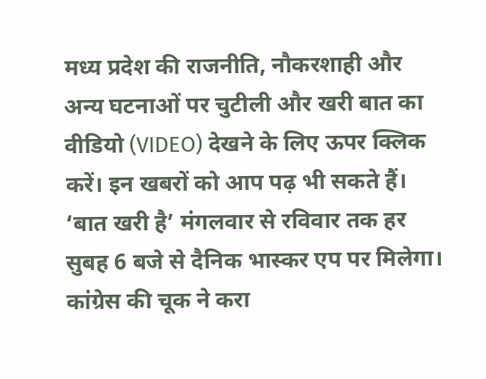मध्य प्रदेश की राजनीति, नौकरशाही और अन्य घटनाओं पर चुटीली और खरी बात का वीडियो (VIDEO) देखने के लिए ऊपर क्लिक करें। इन खबरों को आप पढ़ भी सकते हैं। ‘बात खरी है’ मंगलवार से रविवार तक हर सुबह 6 बजे से दैनिक भास्कर एप पर मिलेगा। कांग्रेस की चूक ने करा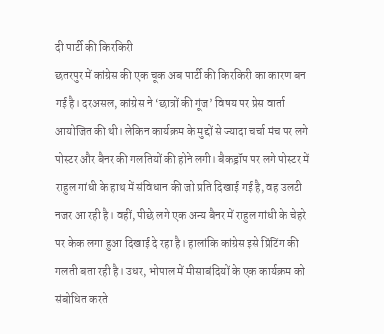दी पार्टी की किरकिरी
छतरपुर में कांग्रेस की एक चूक अब पार्टी की किरकिरी का कारण बन गई है। दरअसल, कांग्रेस ने ‘छात्रों की गूंज’ विषय पर प्रेस वार्ता आयोजित की थी। लेकिन कार्यक्रम के मुद्दों से ज्यादा चर्चा मंच पर लगे पोस्टर और बैनर की गलतियों की होने लगी। बैकड्रॉप पर लगे पोस्टर में राहुल गांधी के हाथ में संविधान की जो प्रति दिखाई गई है, वह उलटी नजर आ रही है। वहीं, पीछे लगे एक अन्य बैनर में राहुल गांधी के चेहरे पर केक लगा हुआ दिखाई दे रहा है। हालांकि कांग्रेस इसे प्रिंटिंग की गलती बता रही है। उधर, भोपाल में मीसाबंदियों के एक कार्यक्रम को संबोधित करते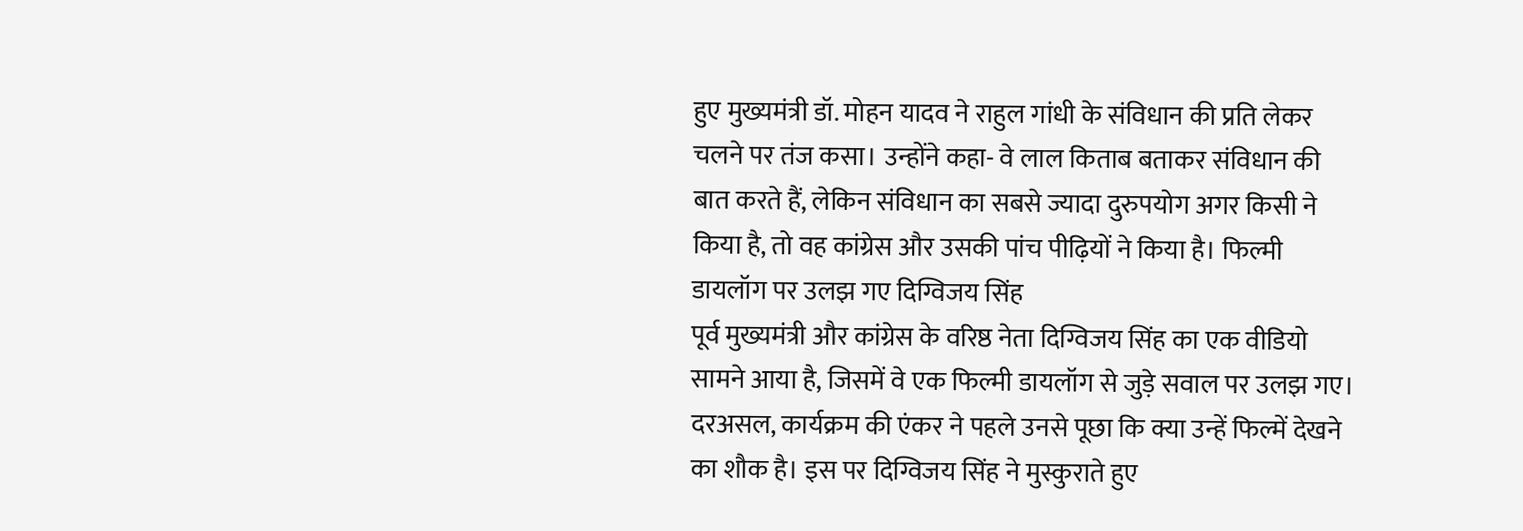हुए मुख्यमंत्री डॉ. मोहन यादव ने राहुल गांधी के संविधान की प्रति लेकर चलने पर तंज कसा। उन्होंने कहा- वे लाल किताब बताकर संविधान की बात करते हैं, लेकिन संविधान का सबसे ज्यादा दुरुपयोग अगर किसी ने किया है, तो वह कांग्रेस और उसकी पांच पीढ़ियों ने किया है। फिल्मी डायलॉग पर उलझ गए दिग्विजय सिंह
पूर्व मुख्यमंत्री और कांग्रेस के वरिष्ठ नेता दिग्विजय सिंह का एक वीडियो सामने आया है, जिसमें वे एक फिल्मी डायलॉग से जुड़े सवाल पर उलझ गए। दरअसल, कार्यक्रम की एंकर ने पहले उनसे पूछा कि क्या उन्हें फिल्में देखने का शौक है। इस पर दिग्विजय सिंह ने मुस्कुराते हुए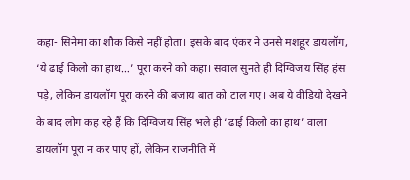कहा- सिनेमा का शौक किसे नहीं होता। इसके बाद एंकर ने उनसे मशहूर डायलॉग, ‘ये ढाई किलो का हाथ…’ पूरा करने को कहा। सवाल सुनते ही दिग्विजय सिंह हंस पड़े, लेकिन डायलॉग पूरा करने की बजाय बात को टाल गए। अब ये वीडियो देखने के बाद लोग कह रहे हैं कि दिग्विजय सिंह भले ही ‘ढाई किलो का हाथ’ वाला डायलॉग पूरा न कर पाए हों, लेकिन राजनीति में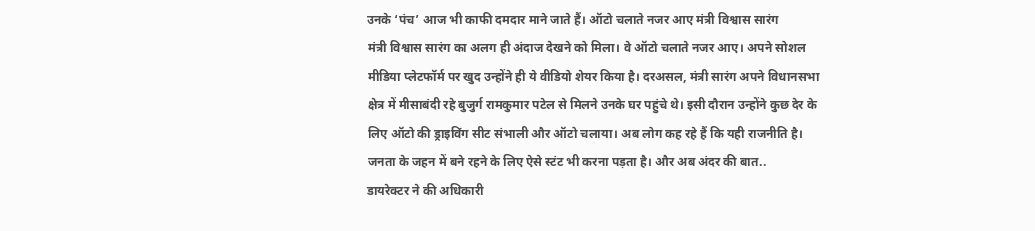उनके ‘पंच’ आज भी काफी दमदार माने जाते हैं। ऑटो चलाते नजर आए मंत्री विश्वास सारंग
मंत्री विश्वास सारंग का अलग ही अंदाज देखने को मिला। वे ऑटो चलाते नजर आए। अपने सोशल मीडिया प्लेटफॉर्म पर खुद उन्होंने ही ये वीडियो शेयर किया है। दरअसल, मंत्री सारंग अपने विधानसभा क्षेत्र में मीसाबंदी रहे बुजुर्ग रामकुमार पटेल से मिलने उनके घर पहुंचे थे। इसी दौरान उन्होंने कुछ देर के लिए ऑटो की ड्राइविंग सीट संभाली और ऑटो चलाया। अब लोग कह रहे हैं कि यही राजनीति है। जनता के जहन में बने रहने के लिए ऐसे स्टंट भी करना पड़ता है। और अब अंदर की बात..
डायरेक्टर ने की अधिकारी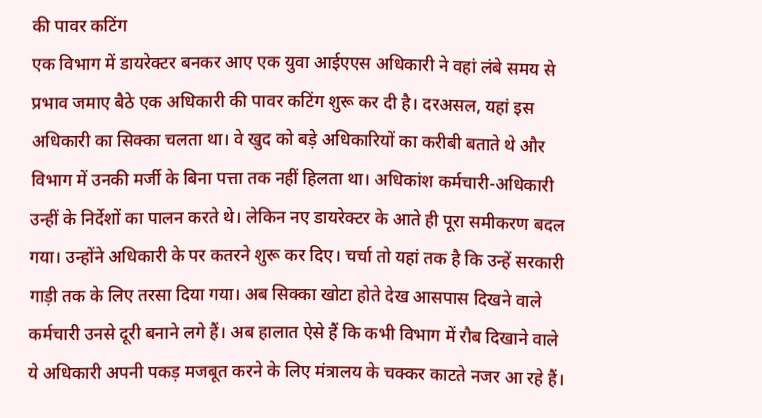की पावर कटिंग
एक विभाग में डायरेक्टर बनकर आए एक युवा आईएएस अधिकारी ने वहां लंबे समय से प्रभाव जमाए बैठे एक अधिकारी की पावर कटिंग शुरू कर दी है। दरअसल, यहां इस अधिकारी का सिक्का चलता था। वे खुद को बड़े अधिकारियों का करीबी बताते थे और विभाग में उनकी मर्जी के बिना पत्ता तक नहीं हिलता था। अधिकांश कर्मचारी-अधिकारी उन्हीं के निर्देशों का पालन करते थे। लेकिन नए डायरेक्टर के आते ही पूरा समीकरण बदल गया। उन्होंने अधिकारी के पर कतरने शुरू कर दिए। चर्चा तो यहां तक है कि उन्हें सरकारी गाड़ी तक के लिए तरसा दिया गया। अब सिक्का खोटा होते देख आसपास दिखने वाले कर्मचारी उनसे दूरी बनाने लगे हैं। अब हालात ऐसे हैं कि कभी विभाग में रौब दिखाने वाले ये अधिकारी अपनी पकड़ मजबूत करने के लिए मंत्रालय के चक्कर काटते नजर आ रहे हैं।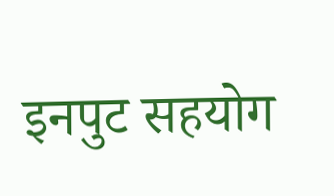इनपुट सहयोग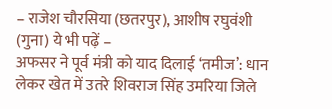– राजेश चौरसिया (छतरपुर), आशीष रघुवंशी (गुना) ये भी पढ़ें –
अफसर ने पूर्व मंत्री को याद दिलाई ‘तमीज’: धान लेकर खेत में उतरे शिवराज सिंह उमरिया जिले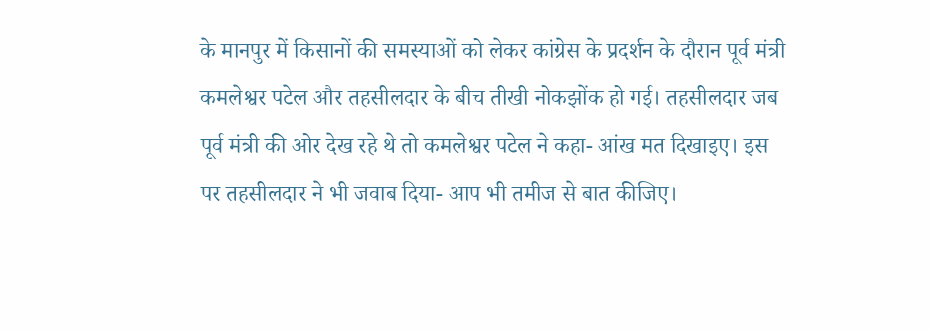के मानपुर में किसानों की समस्याओं को लेकर कांग्रेस के प्रदर्शन के दौरान पूर्व मंत्री कमलेश्वर पटेल और तहसीलदार के बीच तीखी नोकझोंक हो गई। तहसीलदार जब पूर्व मंत्री की ओर देख रहे थे तो कमलेश्वर पटेल ने कहा- आंख मत दिखाइए। इस पर तहसीलदार ने भी जवाब दिया- आप भी तमीज से बात कीजिए।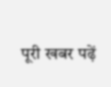पूरी खबर पढ़ें